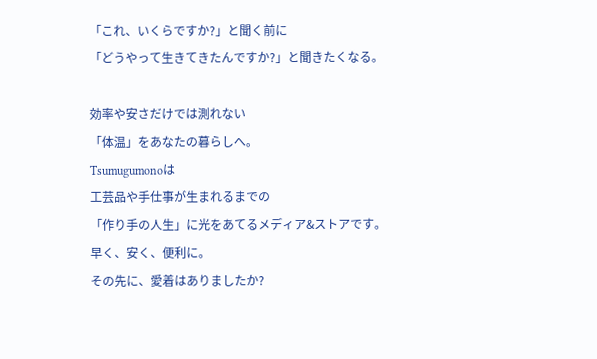「これ、いくらですか?」と聞く前に
「どうやって生きてきたんですか?」と聞きたくなる。

効率や安さだけでは測れない
「体温」をあなたの暮らしへ。
Tsumugumonoは
工芸品や手仕事が生まれるまでの
「作り手の人生」に光をあてるメディア&ストアです。
早く、安く、便利に。
その先に、愛着はありましたか?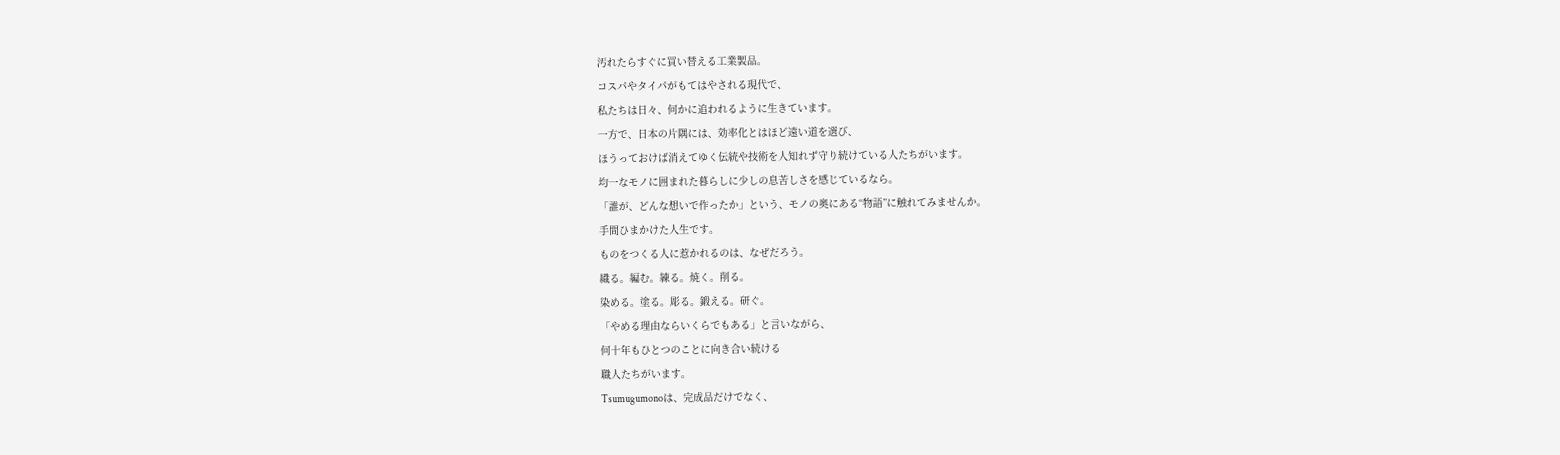汚れたらすぐに買い替える工業製品。
コスパやタイパがもてはやされる現代で、
私たちは日々、何かに追われるように生きています。
一方で、日本の片隅には、効率化とはほど遠い道を選び、
ほうっておけば消えてゆく伝統や技術を人知れず守り続けている人たちがいます。
均一なモノに囲まれた暮らしに少しの息苦しさを感じているなら。
「誰が、どんな想いで作ったか」という、モノの奥にある“物語”に触れてみませんか。
手間ひまかけた人生です。
ものをつくる人に惹かれるのは、なぜだろう。
織る。編む。練る。焼く。削る。
染める。塗る。彫る。鍛える。研ぐ。
「やめる理由ならいくらでもある」と言いながら、
何十年もひとつのことに向き合い続ける
職人たちがいます。
Tsumugumonoは、完成品だけでなく、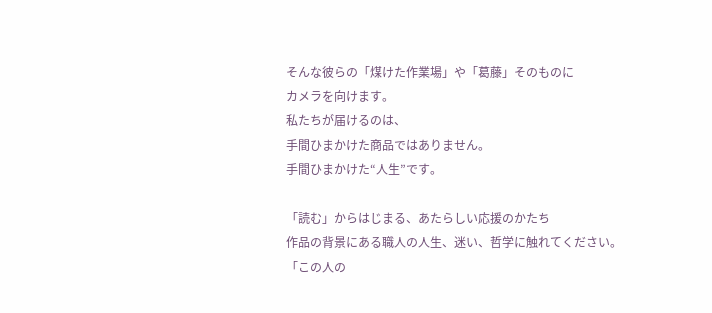そんな彼らの「煤けた作業場」や「葛藤」そのものに
カメラを向けます。
私たちが届けるのは、
手間ひまかけた商品ではありません。
手間ひまかけた“人生”です。

「読む」からはじまる、あたらしい応援のかたち
作品の背景にある職人の人生、迷い、哲学に触れてください。
「この人の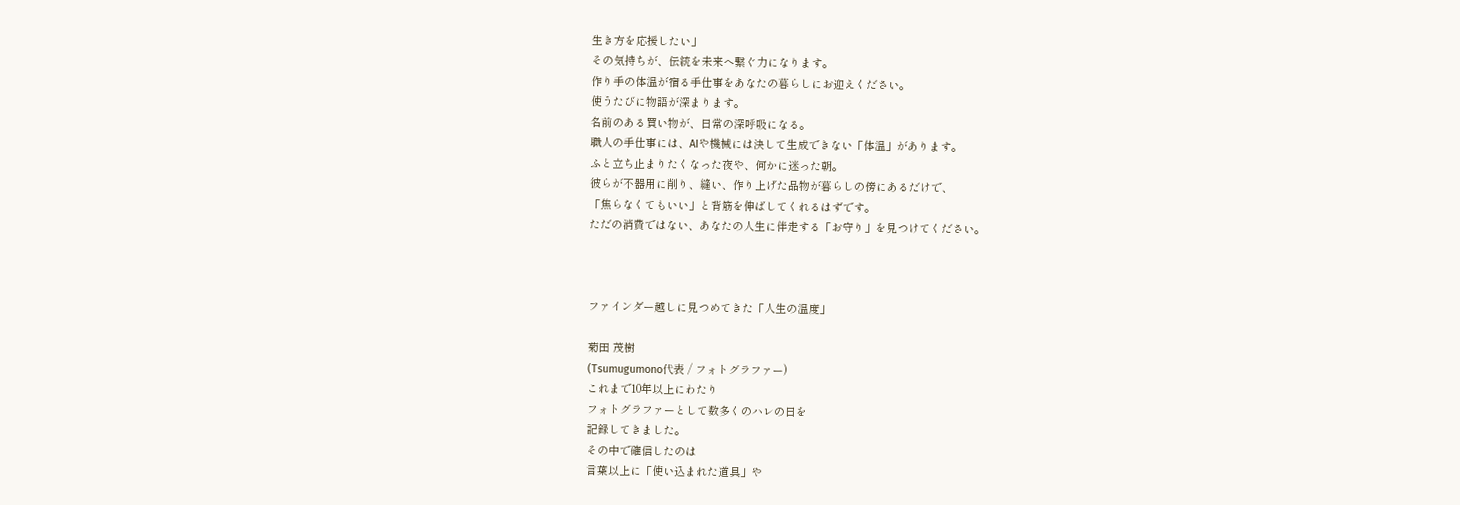生き方を応援したい」
その気持ちが、伝統を未来へ繋ぐ力になります。
作り手の体温が宿る手仕事をあなたの暮らしにお迎えください。
使うたびに物語が深まります。
名前のある買い物が、日常の深呼吸になる。
職人の手仕事には、AIや機械には決して生成できない「体温」があります。
ふと立ち止まりたくなった夜や、何かに迷った朝。
彼らが不器用に削り、縫い、作り上げた品物が暮らしの傍にあるだけで、
「焦らなくてもいい」と背筋を伸ばしてくれるはずです。
ただの消費ではない、あなたの人生に伴走する「お守り」を見つけてください。



ファインダー越しに見つめてきた「人生の温度」

菊田 茂樹
(Tsumugumono代表 / フォトグラファー)
これまで10年以上にわたり
フォトグラファーとして数多くのハレの日を
記録してきました。
その中で確信したのは
言葉以上に「使い込まれた道具」や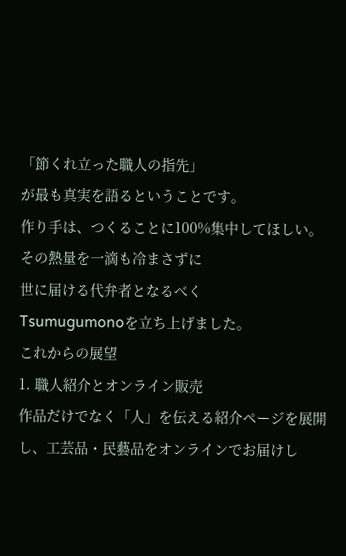「節くれ立った職人の指先」
が最も真実を語るということです。
作り手は、つくることに100%集中してほしい。
その熱量を一滴も冷まさずに
世に届ける代弁者となるべく
Tsumugumonoを立ち上げました。
これからの展望
1. 職人紹介とオンライン販売
作品だけでなく「人」を伝える紹介ページを展開し、工芸品・民藝品をオンラインでお届けし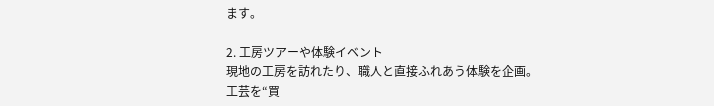ます。

2. 工房ツアーや体験イベント
現地の工房を訪れたり、職人と直接ふれあう体験を企画。
工芸を“買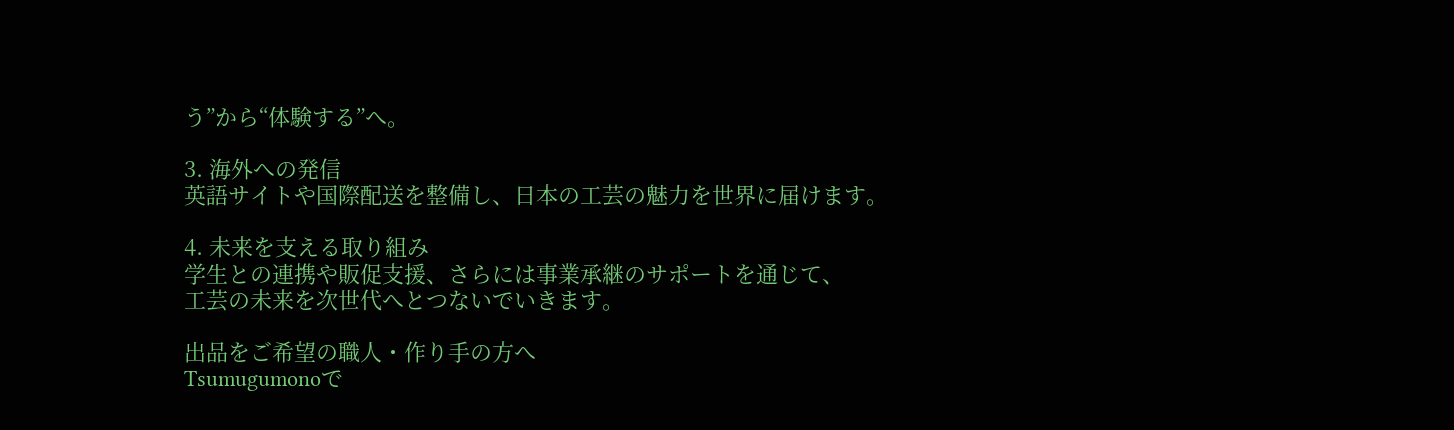う”から“体験する”へ。

3. 海外への発信
英語サイトや国際配送を整備し、日本の工芸の魅力を世界に届けます。

4. 未来を支える取り組み
学生との連携や販促支援、さらには事業承継のサポートを通じて、
工芸の未来を次世代へとつないでいきます。

出品をご希望の職人・作り手の方へ
Tsumugumonoで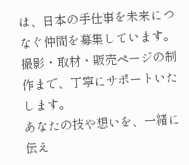は、日本の手仕事を未来につなぐ仲間を募集しています。
撮影・取材・販売ページの制作まで、丁寧にサポートいたします。
あなたの技や想いを、一緒に伝え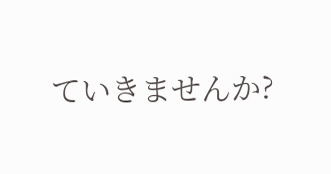ていきませんか?